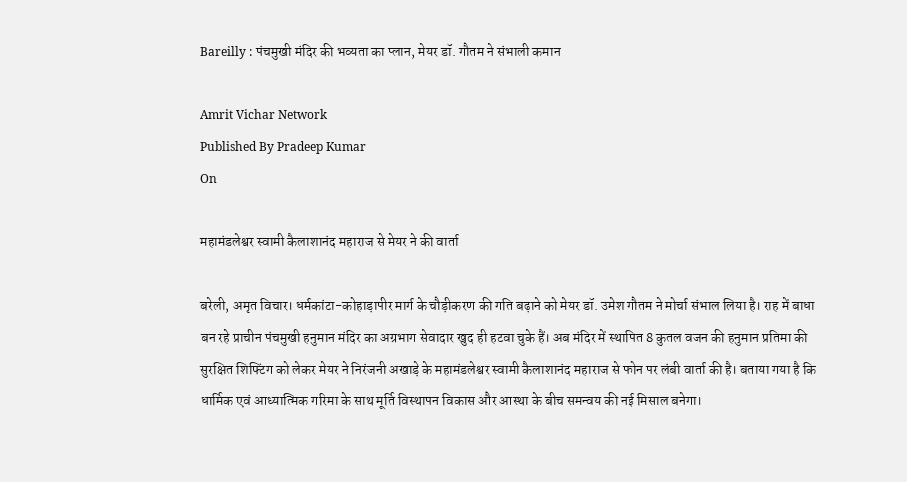Bareilly : पंचमुखी मंदिर की भव्यता का प्लान, मेयर डॉ. गौतम ने संभाली कमान

Amrit Vichar Network
Published By Pradeep Kumar
On

महामंडलेश्वर स्वामी कैलाशानंद महाराज से मेयर ने की वार्ता

बरेली, अमृत विचार। धर्मकांटा-कोहाड़ापीर मार्ग के चौड़ीकरण की गति बढ़ाने को मेयर डॉ. उमेश गौतम ने मोर्चा संभाल लिया है। राह में बाधा बन रहे प्राचीन पंचमुखी हनुमान मंदिर का अग्रभाग सेवादार खुद ही हटवा चुके हैं। अब मंदिर में स्थापित 8 कुतल वजन की हनुमान प्रतिमा की सुरक्षित शिफ्टिंग को लेकर मेयर ने निरंजनी अखाड़े के महामंडलेश्वर स्वामी कैलाशानंद महाराज से फोन पर लंबी वार्ता की है। बताया गया है कि धार्मिक एवं आध्यात्मिक गरिमा के साथ मूर्ति विस्थापन विकास और आस्था के बीच समन्वय की नई मिसाल बनेगा।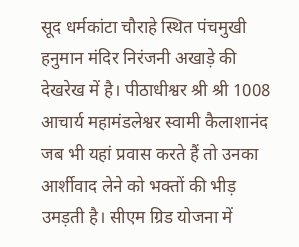सूद धर्मकांटा चौराहे स्थित पंचमुखी हनुमान मंदिर निरंजनी अखाड़े की देखरेख में है। पीठाधीश्वर श्री श्री 1008 आचार्य महामंडलेश्वर स्वामी कैलाशानंद जब भी यहां प्रवास करते हैं तो उनका आर्शीवाद लेने को भक्तों की भीड़ उमड़ती है। सीएम ग्रिड योजना में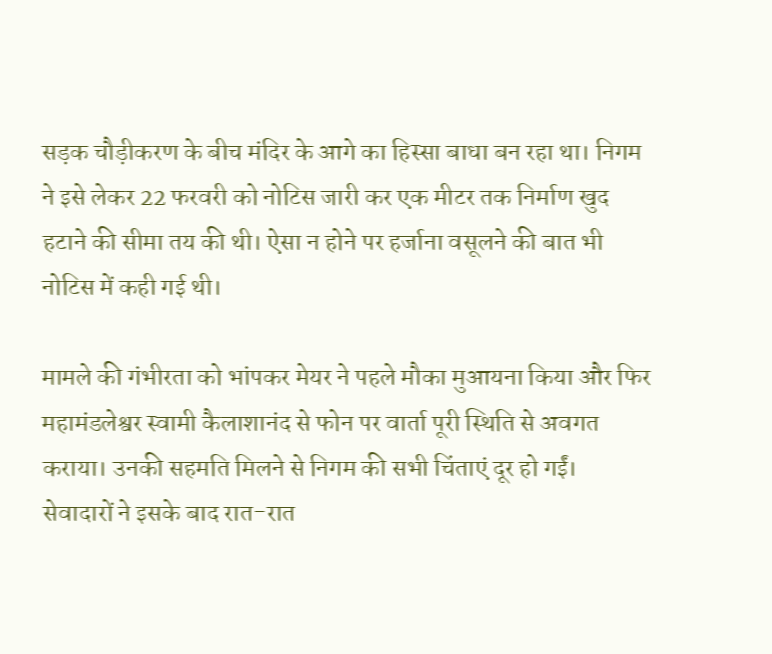सड़क चौड़ीकरण के बीच मंदिर के आगे का हिस्सा बाधा बन रहा था। निगम ने इसे लेकर 22 फरवरी को नोटिस जारी कर एक मीटर तक निर्माण खुद हटाने की सीमा तय की थी। ऐसा न होने पर हर्जाना वसूलने की बात भी नोटिस में कही गई थी।

मामले की गंभीरता को भांपकर मेयर ने पहले मौका मुआयना किया और फिर महामंडलेश्वर स्वामी कैलाशानंद से फोन पर वार्ता पूरी स्थिति से अवगत कराया। उनकी सहमति मिलने से निगम की सभी चिंताएं दूर हो गईं। सेवादारों ने इसके बाद रात-रात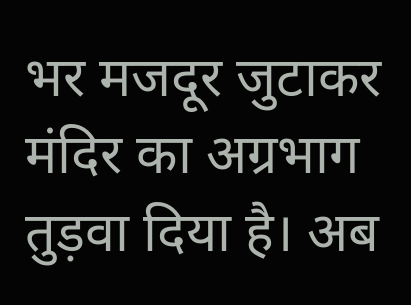भर मजदूर जुटाकर मंदिर का अग्रभाग तुड़वा दिया है। अब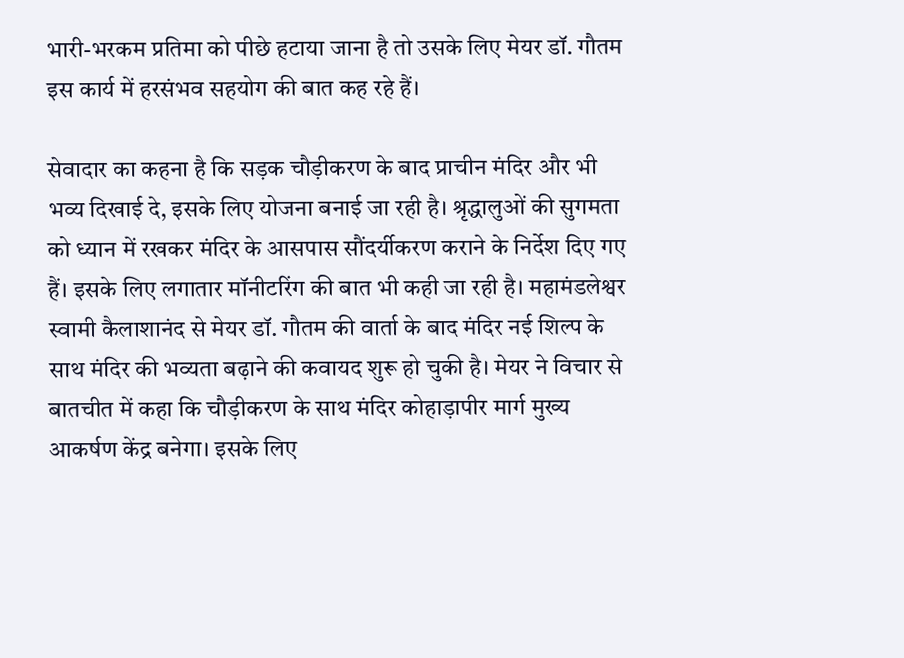भारी-भरकम प्रतिमा को पीछे हटाया जाना है तो उसके लिए मेयर डॉ. गौतम इस कार्य में हरसंभव सहयोग की बात कह रहे हैं।

सेवादार का कहना है कि सड़क चौड़ीकरण के बाद प्राचीन मंदिर और भी भव्य दिखाई दे, इसके लिए योजना बनाई जा रही है। श्रृद्धालुओं की सुगमता को ध्यान में रखकर मंदिर के आसपास सौंदर्यीकरण कराने के निर्देश दिए गए हैं। इसके लिए लगातार मॉनीटरिंग की बात भी कही जा रही है। महामंडलेश्वर स्वामी कैलाशानंद से मेयर डॉ. गौतम की वार्ता के बाद मंदिर नई शिल्प के साथ मंदिर की भव्यता बढ़ाने की कवायद शुरू हो चुकी है। मेयर ने विचार से बातचीत में कहा कि चौड़ीकरण के साथ मंदिर कोहाड़ापीर मार्ग मुख्य आकर्षण केंद्र बनेगा। इसके लिए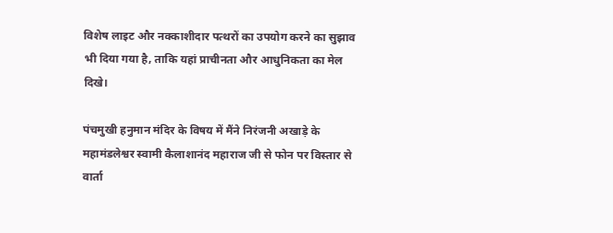विशेष लाइट और नक्काशीदार पत्थरों का उपयोग करने का सुझाव भी दिया गया है, ताकि यहां प्राचीनता और आधुनिकता का मेल दिखे।

पंचमुखी हनुमान मंदिर के विषय में मैंने निरंजनी अखाड़े के महामंडलेश्वर स्वामी कैलाशानंद महाराज जी से फोन पर विस्तार से वार्ता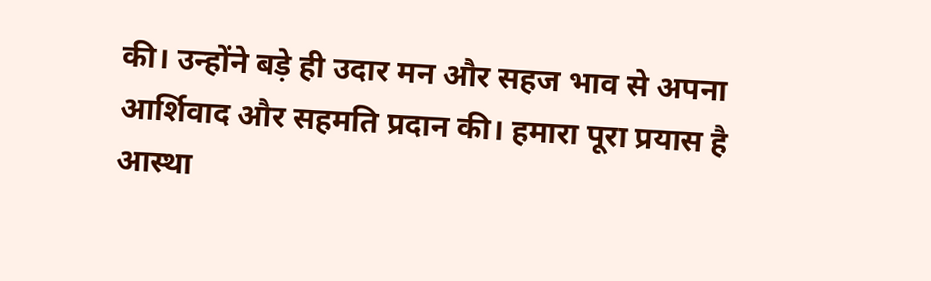की। उन्होंने बड़े ही उदार मन और सहज भाव से अपना आर्शिवाद और सहमति प्रदान की। हमारा पूरा प्रयास है आस्था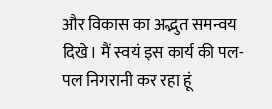और विकास का अद्भुत समन्वय दिखे। मैं स्वयं इस कार्य की पल-पल निगरानी कर रहा हूं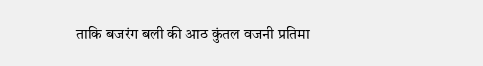ताकि बजरंग बली की आठ कुंतल वजनी प्रतिमा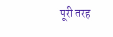पूरी तरह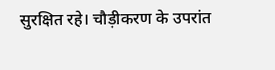सुरक्षित रहे। चौड़ीकरण के उपरांत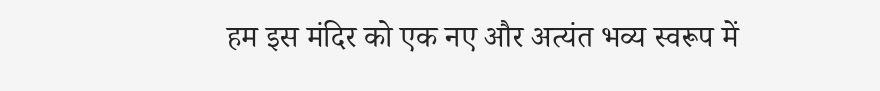हम इस मंदिर को एक नए और अत्यंत भव्य स्वरूप में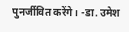पुनर्जीवित करेंगे। -डा. उमेश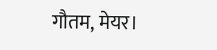गौतम, मेयर।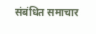संबंधित समाचार